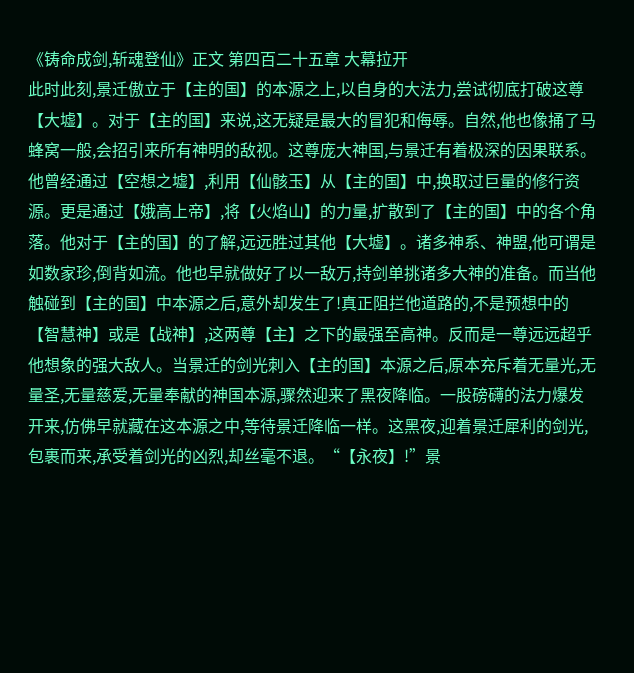《铸命成剑,斩魂登仙》正文 第四百二十五章 大幕拉开
此时此刻,景迁傲立于【主的国】的本源之上,以自身的大法力,尝试彻底打破这尊【大墟】。对于【主的国】来说,这无疑是最大的冒犯和侮辱。自然,他也像捅了马蜂窝一般,会招引来所有神明的敌视。这尊庞大神国,与景迁有着极深的因果联系。他曾经通过【空想之墟】,利用【仙骸玉】从【主的国】中,换取过巨量的修行资源。更是通过【娥高上帝】,将【火焰山】的力量,扩散到了【主的国】中的各个角落。他对于【主的国】的了解,远远胜过其他【大墟】。诸多神系、神盟,他可谓是如数家珍,倒背如流。他也早就做好了以一敌万,持剑单挑诸多大神的准备。而当他触碰到【主的国】中本源之后,意外却发生了!真正阻拦他道路的,不是预想中的【智慧神】或是【战神】,这两尊【主】之下的最强至高神。反而是一尊远远超乎他想象的强大敌人。当景迁的剑光刺入【主的国】本源之后,原本充斥着无量光,无量圣,无量慈爱,无量奉献的神国本源,骤然迎来了黑夜降临。一股磅礴的法力爆发开来,仿佛早就藏在这本源之中,等待景迁降临一样。这黑夜,迎着景迁犀利的剑光,包裹而来,承受着剑光的凶烈,却丝毫不退。“【永夜】!”景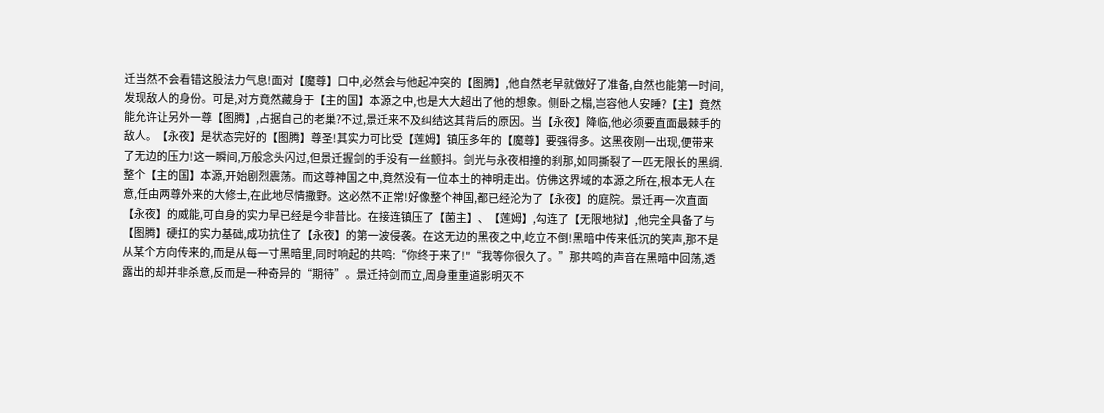迁当然不会看错这股法力气息!面对【魔尊】口中,必然会与他起冲突的【图腾】,他自然老早就做好了准备,自然也能第一时间,发现敌人的身份。可是,对方竟然藏身于【主的国】本源之中,也是大大超出了他的想象。侧卧之榻,岂容他人安睡?【主】竟然能允许让另外一尊【图腾】,占据自己的老巢?不过,景迁来不及纠结这其背后的原因。当【永夜】降临,他必须要直面最棘手的敌人。【永夜】是状态完好的【图腾】尊圣!其实力可比受【莲姆】镇压多年的【魔尊】要强得多。这黑夜刚一出现,便带来了无边的压力!这一瞬间,万般念头闪过,但景迁握剑的手没有一丝颤抖。剑光与永夜相撞的刹那,如同撕裂了一匹无限长的黑绸.整个【主的国】本源,开始剧烈震荡。而这尊神国之中,竟然没有一位本土的神明走出。仿佛这界域的本源之所在,根本无人在意,任由两尊外来的大修士,在此地尽情撒野。这必然不正常!好像整个神国,都已经沦为了【永夜】的庭院。景迁再一次直面【永夜】的威能,可自身的实力早已经是今非昔比。在接连镇压了【菌主】、【莲姆】,勾连了【无限地狱】,他完全具备了与【图腾】硬扛的实力基础,成功抗住了【永夜】的第一波侵袭。在这无边的黑夜之中,屹立不倒!黑暗中传来低沉的笑声,那不是从某个方向传来的,而是从每一寸黑暗里,同时响起的共鸣:“你终于来了!"“我等你很久了。”那共鸣的声音在黑暗中回荡,透露出的却并非杀意,反而是一种奇异的“期待”。景迁持剑而立,周身重重道影明灭不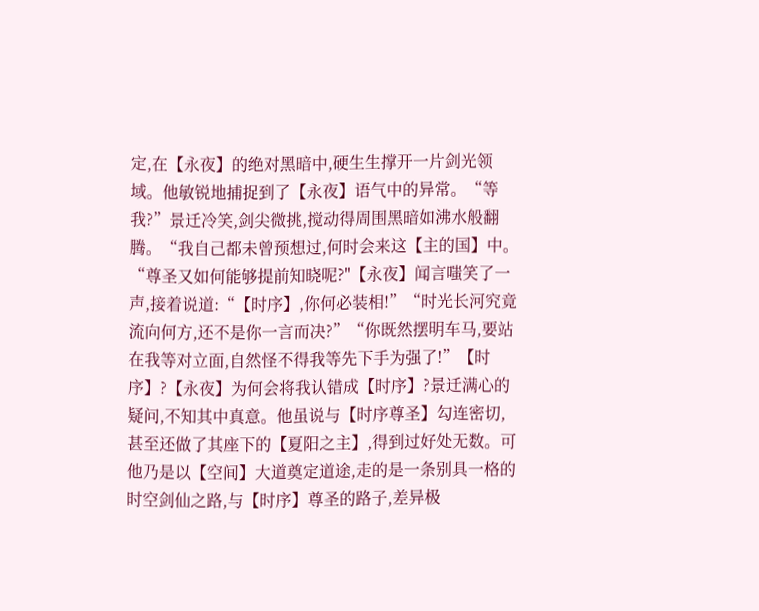定,在【永夜】的绝对黑暗中,硬生生撑开一片剑光领域。他敏锐地捕捉到了【永夜】语气中的异常。“等我?”景迁冷笑,剑尖微挑,搅动得周围黑暗如沸水般翻腾。“我自己都未曾预想过,何时会来这【主的国】中。“尊圣又如何能够提前知晓呢?"【永夜】闻言嗤笑了一声,接着说道:“【时序】,你何必装相!”“时光长河究竟流向何方,还不是你一言而决?”“你既然摆明车马,要站在我等对立面,自然怪不得我等先下手为强了!”【时序】?【永夜】为何会将我认错成【时序】?景迁满心的疑问,不知其中真意。他虽说与【时序尊圣】勾连密切,甚至还做了其座下的【夏阳之主】,得到过好处无数。可他乃是以【空间】大道奠定道途,走的是一条别具一格的时空剑仙之路,与【时序】尊圣的路子,差异极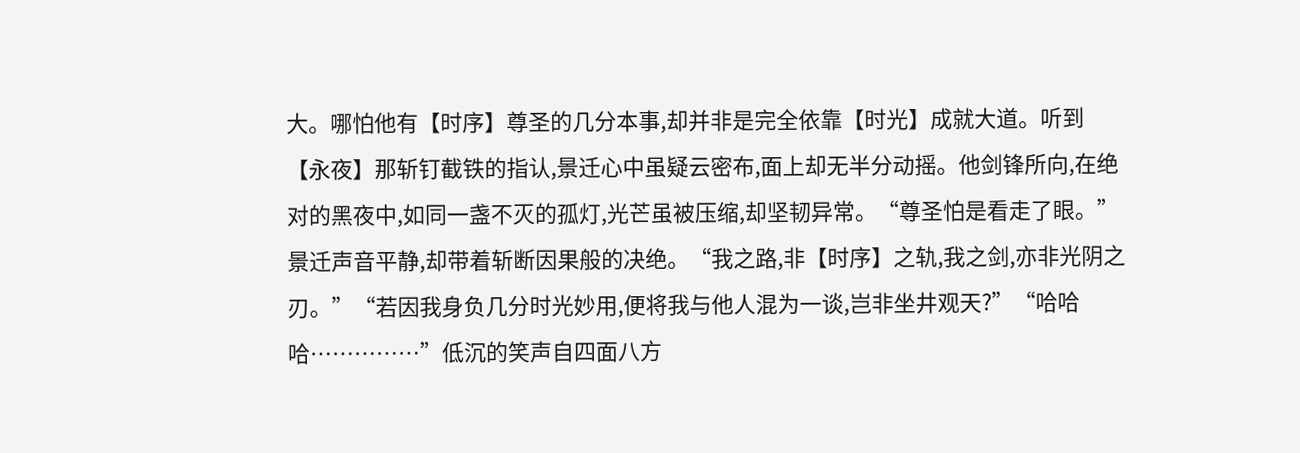大。哪怕他有【时序】尊圣的几分本事,却并非是完全依靠【时光】成就大道。听到【永夜】那斩钉截铁的指认,景迁心中虽疑云密布,面上却无半分动摇。他剑锋所向,在绝对的黑夜中,如同一盏不灭的孤灯,光芒虽被压缩,却坚韧异常。“尊圣怕是看走了眼。”景迁声音平静,却带着斩断因果般的决绝。“我之路,非【时序】之轨,我之剑,亦非光阴之刃。”“若因我身负几分时光妙用,便将我与他人混为一谈,岂非坐井观天?”“哈哈哈……………”低沉的笑声自四面八方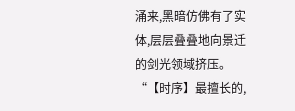涌来,黑暗仿佛有了实体,层层叠叠地向景迁的剑光领域挤压。“【时序】最擅长的,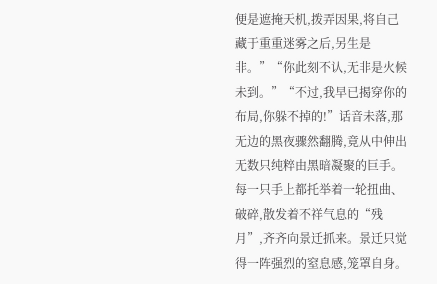便是遮掩天机,拨弄因果,将自己藏于重重迷雾之后,另生是非。”“你此刻不认,无非是火候未到。”“不过,我早已揭穿你的布局,你躲不掉的!”话音未落,那无边的黑夜骤然翻腾,竟从中伸出无数只纯粹由黑暗凝聚的巨手。每一只手上都托举着一轮扭曲、破碎,散发着不祥气息的“残月”,齐齐向景迁抓来。景迁只觉得一阵强烈的窒息感,笼罩自身。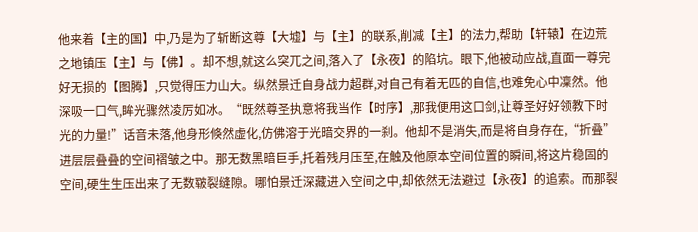他来着【主的国】中,乃是为了斩断这尊【大墟】与【主】的联系,削减【主】的法力,帮助【轩辕】在边荒之地镇压【主】与【佛】。却不想,就这么突兀之间,落入了【永夜】的陷坑。眼下,他被动应战,直面一尊完好无损的【图腾】,只觉得压力山大。纵然景迁自身战力超群,对自己有着无匹的自信,也难免心中凜然。他深吸一口气,眸光骤然凌厉如冰。“既然尊圣执意将我当作【时序】,那我便用这口剑,让尊圣好好领教下时光的力量!”话音未落,他身形倏然虚化,仿佛溶于光暗交界的一刹。他却不是消失,而是将自身存在,“折叠”进层层叠叠的空间褶皱之中。那无数黑暗巨手,托着残月压至,在触及他原本空间位置的瞬间,将这片稳固的空间,硬生生压出来了无数皲裂缝隙。哪怕景迁深藏进入空间之中,却依然无法避过【永夜】的追索。而那裂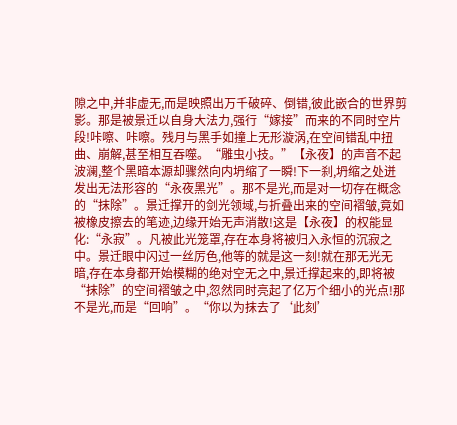隙之中,并非虚无,而是映照出万千破碎、倒错,彼此嵌合的世界剪影。那是被景迁以自身大法力,强行“嫁接”而来的不同时空片段!咔嚓、咔嚓。残月与黑手如撞上无形漩涡,在空间错乱中扭曲、崩解,甚至相互吞噬。“雕虫小技。”【永夜】的声音不起波澜,整个黑暗本源却骤然向内坍缩了一瞬!下一刹,坍缩之处迸发出无法形容的“永夜黑光”。那不是光,而是对一切存在概念的“抹除”。景迁撑开的剑光领域,与折叠出来的空间褶皱,竟如被橡皮擦去的笔迹,边缘开始无声消散!这是【永夜】的权能显化:“永寂”。凡被此光笼罩,存在本身将被归入永恒的沉寂之中。景迁眼中闪过一丝厉色,他等的就是这一刻!就在那无光无暗,存在本身都开始模糊的绝对空无之中,景迁撑起来的,即将被“抹除”的空间褶皱之中,忽然同时亮起了亿万个细小的光点!那不是光,而是“回响”。“你以为抹去了‘此刻’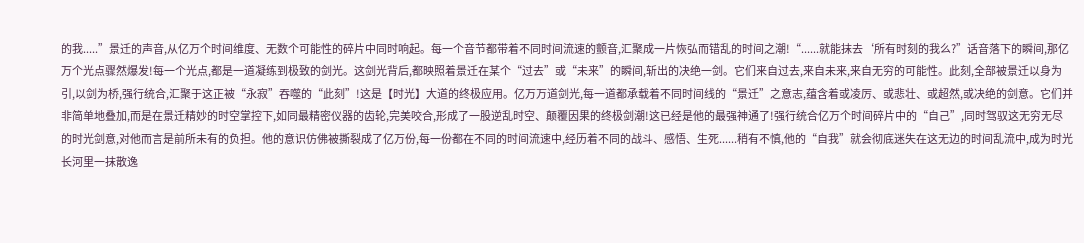的我.....”景迁的声音,从亿万个时间维度、无数个可能性的碎片中同时响起。每一个音节都带着不同时间流速的颤音,汇聚成一片恢弘而错乱的时间之潮!“......就能抹去‘所有时刻的我么?”话音落下的瞬间,那亿万个光点骤然爆发!每一个光点,都是一道凝练到极致的剑光。这剑光背后,都映照着景迁在某个“过去”或“未来”的瞬间,斩出的决绝一剑。它们来自过去,来自未来,来自无穷的可能性。此刻,全部被景迁以身为引,以剑为桥,强行统合,汇聚于这正被“永寂”吞噬的“此刻”!这是【时光】大道的终极应用。亿万万道剑光,每一道都承载着不同时间线的“景迁”之意志,蕴含着或凌厉、或悲壮、或超然,或决绝的剑意。它们并非简单地叠加,而是在景迁精妙的时空掌控下,如同最精密仪器的齿轮,完美咬合,形成了一股逆乱时空、颠覆因果的终极剑潮!这已经是他的最强神通了!强行统合亿万个时间碎片中的“自己”,同时驾驭这无穷无尽的时光剑意,对他而言是前所未有的负担。他的意识仿佛被撕裂成了亿万份,每一份都在不同的时间流速中,经历着不同的战斗、感悟、生死......稍有不慎,他的“自我”就会彻底迷失在这无边的时间乱流中,成为时光长河里一抹散逸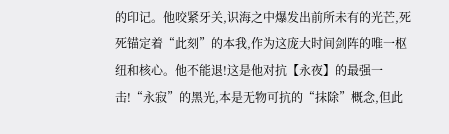的印记。他咬紧牙关,识海之中爆发出前所未有的光芒,死死锚定着“此刻”的本我,作为这庞大时间剑阵的唯一枢纽和核心。他不能退!这是他对抗【永夜】的最强一击!“永寂”的黑光,本是无物可抗的“抹除”概念,但此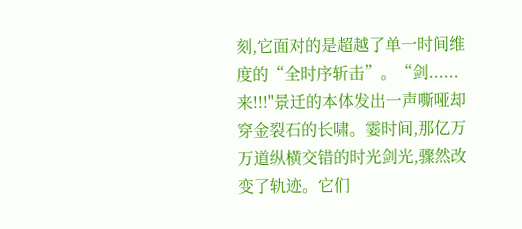刻,它面对的是超越了单一时间维度的“全时序斩击”。“剑......来!!!"景迁的本体发出一声嘶哑却穿金裂石的长啸。霎时间,那亿万万道纵横交错的时光剑光,骤然改变了轨迹。它们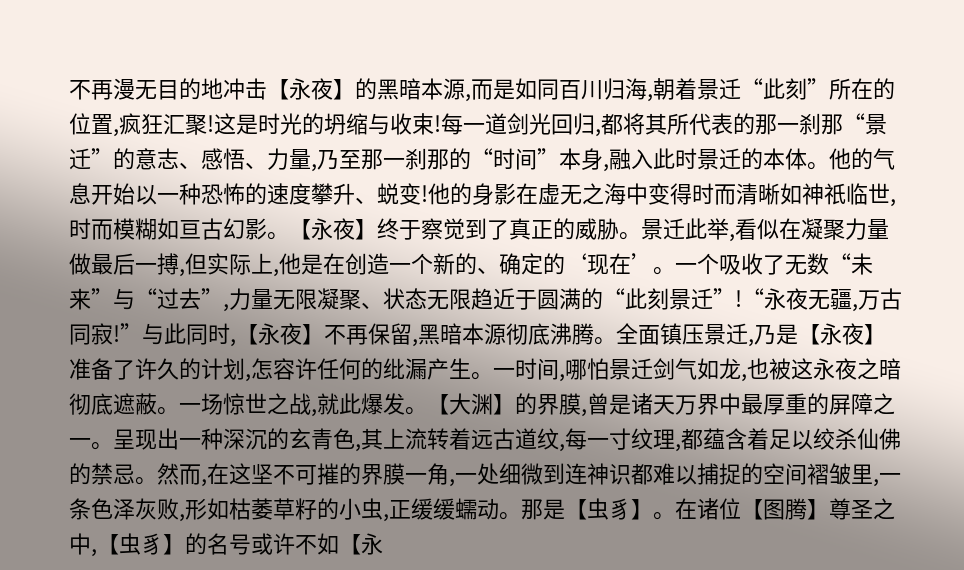不再漫无目的地冲击【永夜】的黑暗本源,而是如同百川归海,朝着景迁“此刻”所在的位置,疯狂汇聚!这是时光的坍缩与收束!每一道剑光回归,都将其所代表的那一刹那“景迁”的意志、感悟、力量,乃至那一刹那的“时间”本身,融入此时景迁的本体。他的气息开始以一种恐怖的速度攀升、蜕变!他的身影在虚无之海中变得时而清晰如神祇临世,时而模糊如亘古幻影。【永夜】终于察觉到了真正的威胁。景迁此举,看似在凝聚力量做最后一搏,但实际上,他是在创造一个新的、确定的‘现在’。一个吸收了无数“未来”与“过去”,力量无限凝聚、状态无限趋近于圆满的“此刻景迁”!“永夜无疆,万古同寂!”与此同时,【永夜】不再保留,黑暗本源彻底沸腾。全面镇压景迁,乃是【永夜】准备了许久的计划,怎容许任何的纰漏产生。一时间,哪怕景迁剑气如龙,也被这永夜之暗彻底遮蔽。一场惊世之战,就此爆发。【大渊】的界膜,曾是诸天万界中最厚重的屏障之一。呈现出一种深沉的玄青色,其上流转着远古道纹,每一寸纹理,都蕴含着足以绞杀仙佛的禁忌。然而,在这坚不可摧的界膜一角,一处细微到连神识都难以捕捉的空间褶皱里,一条色泽灰败,形如枯萎草籽的小虫,正缓缓蠕动。那是【虫豸】。在诸位【图腾】尊圣之中,【虫豸】的名号或许不如【永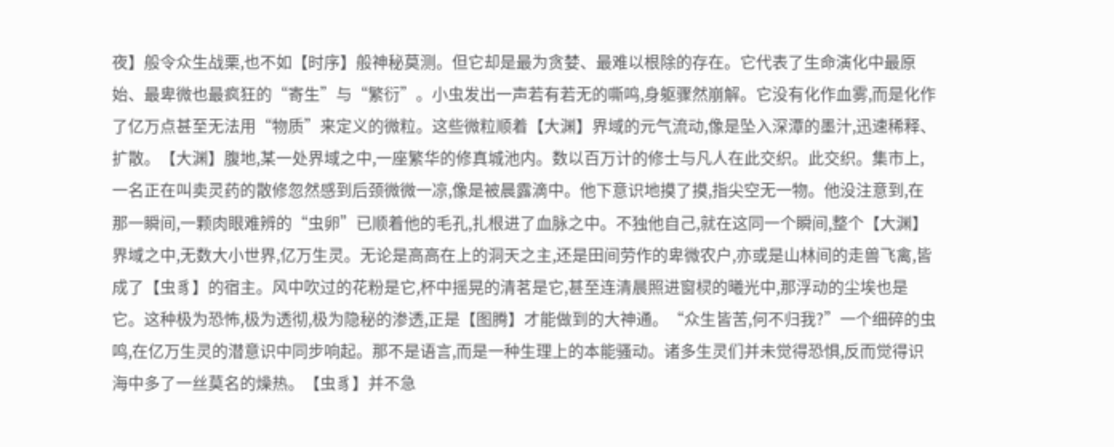夜】般令众生战栗,也不如【时序】般神秘莫测。但它却是最为贪婪、最难以根除的存在。它代表了生命演化中最原始、最卑微也最疯狂的“寄生”与“繁衍”。小虫发出一声若有若无的嘶鸣,身躯骤然崩解。它没有化作血雾,而是化作了亿万点甚至无法用“物质”来定义的微粒。这些微粒顺着【大渊】界域的元气流动,像是坠入深潭的墨汁,迅速稀释、扩散。【大渊】腹地,某一处界域之中,一座繁华的修真城池内。数以百万计的修士与凡人在此交织。此交织。集市上,一名正在叫卖灵药的散修忽然感到后颈微微一凉,像是被晨露滴中。他下意识地摸了摸,指尖空无一物。他没注意到,在那一瞬间,一颗肉眼难辨的“虫卵”已顺着他的毛孔,扎根进了血脉之中。不独他自己,就在这同一个瞬间,整个【大渊】界域之中,无数大小世界,亿万生灵。无论是高高在上的洞天之主,还是田间劳作的卑微农户,亦或是山林间的走兽飞禽,皆成了【虫豸】的宿主。风中吹过的花粉是它,杯中摇晃的清茗是它,甚至连清晨照进窗棂的曦光中,那浮动的尘埃也是它。这种极为恐怖,极为透彻,极为隐秘的渗透,正是【图腾】才能做到的大神通。“众生皆苦,何不归我?”一个细碎的虫鸣,在亿万生灵的潜意识中同步响起。那不是语言,而是一种生理上的本能骚动。诸多生灵们并未觉得恐惧,反而觉得识海中多了一丝莫名的燥热。【虫豸】并不急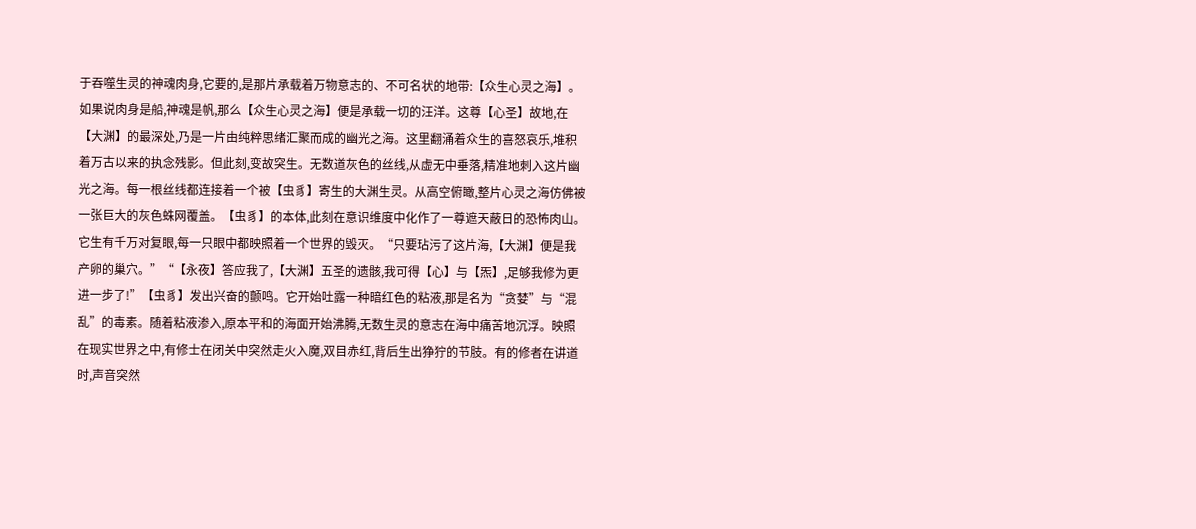于吞噬生灵的神魂肉身,它要的,是那片承载着万物意志的、不可名状的地带:【众生心灵之海】。如果说肉身是船,神魂是帆,那么【众生心灵之海】便是承载一切的汪洋。这尊【心圣】故地,在【大渊】的最深处,乃是一片由纯粹思绪汇聚而成的幽光之海。这里翻涌着众生的喜怒哀乐,堆积着万古以来的执念残影。但此刻,变故突生。无数道灰色的丝线,从虚无中垂落,精准地刺入这片幽光之海。每一根丝线都连接着一个被【虫豸】寄生的大渊生灵。从高空俯瞰,整片心灵之海仿佛被一张巨大的灰色蛛网覆盖。【虫豸】的本体,此刻在意识维度中化作了一尊遮天蔽日的恐怖肉山。它生有千万对复眼,每一只眼中都映照着一个世界的毁灭。“只要玷污了这片海,【大渊】便是我产卵的巢穴。”“【永夜】答应我了,【大渊】五圣的遗骸,我可得【心】与【炁】,足够我修为更进一步了!”【虫豸】发出兴奋的颤鸣。它开始吐露一种暗红色的粘液,那是名为“贪婪”与“混乱”的毒素。随着粘液渗入,原本平和的海面开始沸腾,无数生灵的意志在海中痛苦地沉浮。映照在现实世界之中,有修士在闭关中突然走火入魔,双目赤红,背后生出狰狞的节肢。有的修者在讲道时,声音突然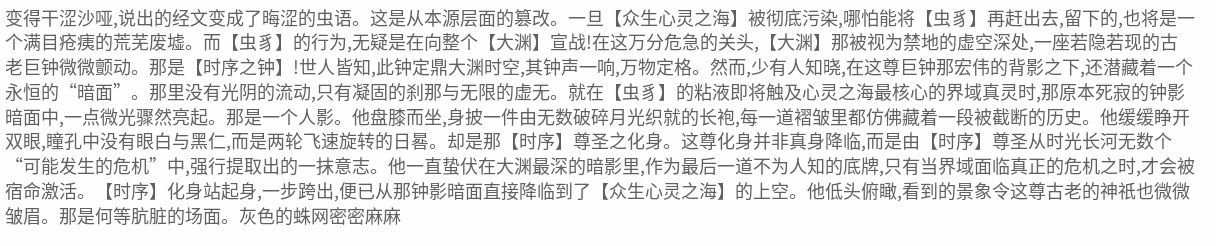变得干涩沙哑,说出的经文变成了晦涩的虫语。这是从本源层面的篡改。一旦【众生心灵之海】被彻底污染,哪怕能将【虫豸】再赶出去,留下的,也将是一个满目疮痍的荒芜废墟。而【虫豸】的行为,无疑是在向整个【大渊】宣战!在这万分危急的关头,【大渊】那被视为禁地的虚空深处,一座若隐若现的古老巨钟微微颤动。那是【时序之钟】!世人皆知,此钟定鼎大渊时空,其钟声一响,万物定格。然而,少有人知晓,在这尊巨钟那宏伟的背影之下,还潜藏着一个永恒的“暗面”。那里没有光阴的流动,只有凝固的刹那与无限的虚无。就在【虫豸】的粘液即将触及心灵之海最核心的界域真灵时,那原本死寂的钟影暗面中,一点微光骤然亮起。那是一个人影。他盘膝而坐,身披一件由无数破碎月光织就的长袍,每一道褶皱里都仿佛藏着一段被截断的历史。他缓缓睁开双眼,瞳孔中没有眼白与黑仁,而是两轮飞速旋转的日晷。却是那【时序】尊圣之化身。这尊化身并非真身降临,而是由【时序】尊圣从时光长河无数个“可能发生的危机”中,强行提取出的一抹意志。他一直蛰伏在大渊最深的暗影里,作为最后一道不为人知的底牌,只有当界域面临真正的危机之时,才会被宿命激活。【时序】化身站起身,一步跨出,便已从那钟影暗面直接降临到了【众生心灵之海】的上空。他低头俯瞰,看到的景象令这尊古老的神祇也微微皱眉。那是何等肮脏的场面。灰色的蛛网密密麻麻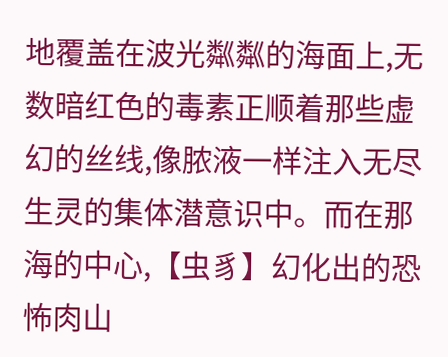地覆盖在波光粼粼的海面上,无数暗红色的毒素正顺着那些虚幻的丝线,像脓液一样注入无尽生灵的集体潜意识中。而在那海的中心,【虫豸】幻化出的恐怖肉山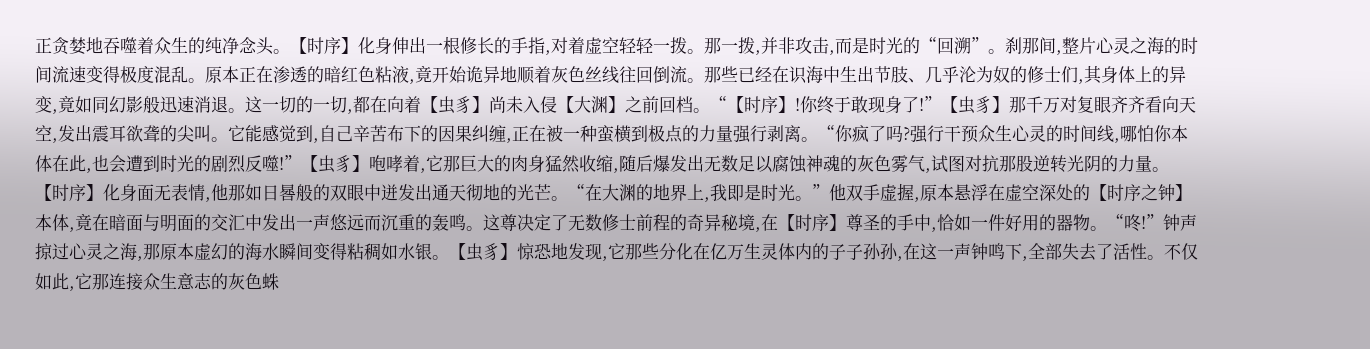正贪婪地吞噬着众生的纯净念头。【时序】化身伸出一根修长的手指,对着虚空轻轻一拨。那一拨,并非攻击,而是时光的“回溯”。刹那间,整片心灵之海的时间流速变得极度混乱。原本正在渗透的暗红色粘液,竟开始诡异地顺着灰色丝线往回倒流。那些已经在识海中生出节肢、几乎沦为奴的修士们,其身体上的异变,竟如同幻影般迅速消退。这一切的一切,都在向着【虫豸】尚未入侵【大渊】之前回档。“【时序】!你终于敢现身了!”【虫豸】那千万对复眼齐齐看向天空,发出震耳欲聋的尖叫。它能感觉到,自己辛苦布下的因果纠缠,正在被一种蛮横到极点的力量强行剥离。“你疯了吗?强行干预众生心灵的时间线,哪怕你本体在此,也会遭到时光的剧烈反噬!”【虫豸】咆哮着,它那巨大的肉身猛然收缩,随后爆发出无数足以腐蚀神魂的灰色雾气,试图对抗那股逆转光阴的力量。【时序】化身面无表情,他那如日晷般的双眼中迸发出通天彻地的光芒。“在大渊的地界上,我即是时光。”他双手虚握,原本悬浮在虚空深处的【时序之钟】本体,竟在暗面与明面的交汇中发出一声悠远而沉重的轰鸣。这尊决定了无数修士前程的奇异秘境,在【时序】尊圣的手中,恰如一件好用的器物。“咚!”钟声掠过心灵之海,那原本虚幻的海水瞬间变得粘稠如水银。【虫豸】惊恐地发现,它那些分化在亿万生灵体内的子子孙孙,在这一声钟鸣下,全部失去了活性。不仅如此,它那连接众生意志的灰色蛛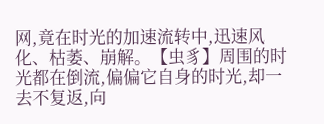网,竟在时光的加速流转中,迅速风化、枯萎、崩解。【虫豸】周围的时光都在倒流,偏偏它自身的时光,却一去不复返,向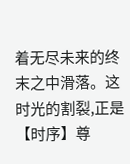着无尽未来的终末之中滑落。这时光的割裂,正是【时序】尊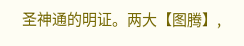圣神通的明证。两大【图腾】,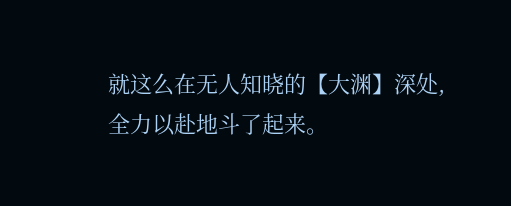就这么在无人知晓的【大渊】深处,全力以赴地斗了起来。